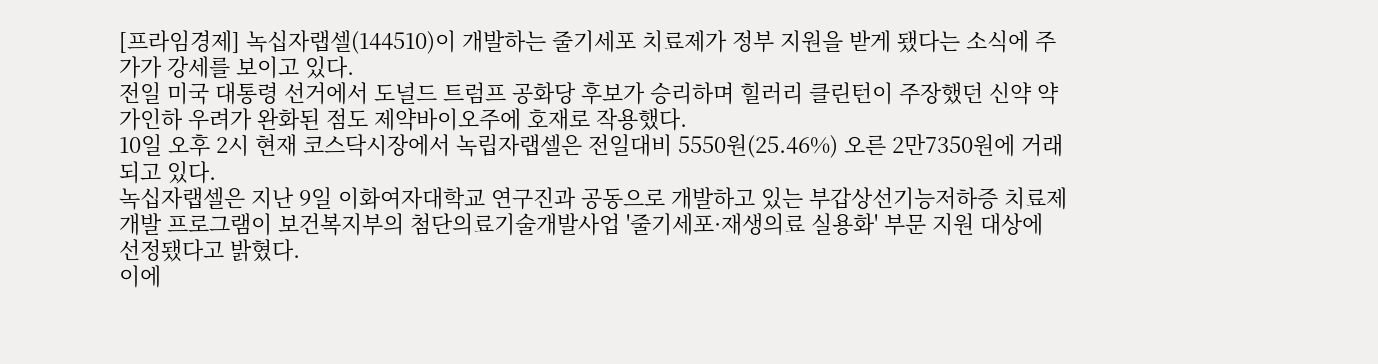[프라임경제] 녹십자랩셀(144510)이 개발하는 줄기세포 치료제가 정부 지원을 받게 됐다는 소식에 주가가 강세를 보이고 있다.
전일 미국 대통령 선거에서 도널드 트럼프 공화당 후보가 승리하며 힐러리 클린턴이 주장했던 신약 약가인하 우려가 완화된 점도 제약바이오주에 호재로 작용했다.
10일 오후 2시 현재 코스닥시장에서 녹립자랩셀은 전일대비 5550원(25.46%) 오른 2만7350원에 거래되고 있다.
녹십자랩셀은 지난 9일 이화여자대학교 연구진과 공동으로 개발하고 있는 부갑상선기능저하증 치료제 개발 프로그램이 보건복지부의 첨단의료기술개발사업 '줄기세포·재생의료 실용화' 부문 지원 대상에 선정됐다고 밝혔다.
이에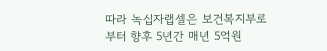따라 녹십자랩셀은 보건복지부로부터 향후 5년간 매년 5억원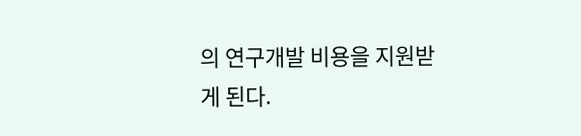의 연구개발 비용을 지원받게 된다.